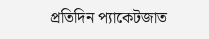প্রতিদিন প্যাকেটজাত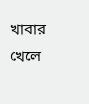খাবার খেলে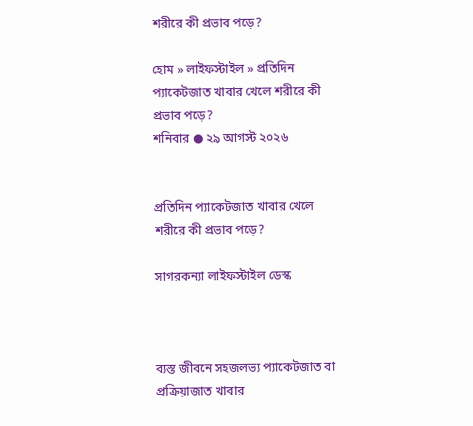শরীরে কী প্রভাব পড়ে?

হোম » লাইফস্টাইল » প্রতিদিন প্যাকেটজাত খাবার খেলে শরীরে কী প্রভাব পড়ে?
শনিবার ● ২৯ আগস্ট ২০২৬


প্রতিদিন প্যাকেটজাত খাবার খেলে শরীরে কী প্রভাব পড়ে?

সাগরকন্যা লাইফস্টাইল ডেস্ক



ব্যস্ত জীবনে সহজলভ্য প্যাকেটজাত বা প্রক্রিয়াজাত খাবার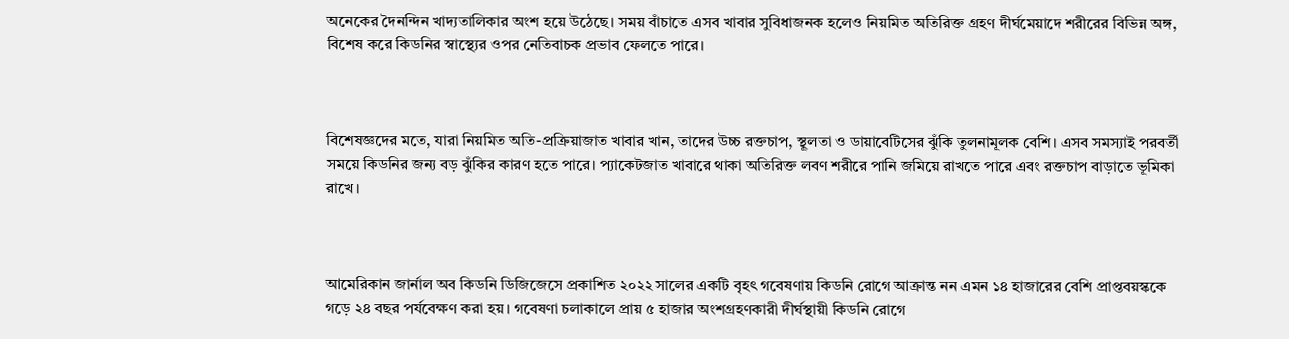অনেকের দৈনন্দিন খাদ্যতালিকার অংশ হয়ে উঠেছে। সময় বাঁচাতে এসব খাবার সুবিধাজনক হলেও নিয়মিত অতিরিক্ত গ্রহণ দীর্ঘমেয়াদে শরীরের বিভিন্ন অঙ্গ, বিশেষ করে কিডনির স্বাস্থ্যের ওপর নেতিবাচক প্রভাব ফেলতে পারে।



বিশেষজ্ঞদের মতে, যারা নিয়মিত অতি-প্রক্রিয়াজাত খাবার খান, তাদের উচ্চ রক্তচাপ, স্থূলতা ও ডায়াবেটিসের ঝুঁকি তুলনামূলক বেশি। এসব সমস্যাই পরবর্তী সময়ে কিডনির জন্য বড় ঝুঁকির কারণ হতে পারে। প্যাকেটজাত খাবারে থাকা অতিরিক্ত লবণ শরীরে পানি জমিয়ে রাখতে পারে এবং রক্তচাপ বাড়াতে ভূমিকা রাখে।



আমেরিকান জার্নাল অব কিডনি ডিজিজেসে প্রকাশিত ২০২২ সালের একটি বৃহৎ গবেষণায় কিডনি রোগে আক্রান্ত নন এমন ১৪ হাজারের বেশি প্রাপ্তবয়স্ককে গড়ে ২৪ বছর পর্যবেক্ষণ করা হয়। গবেষণা চলাকালে প্রায় ৫ হাজার অংশগ্রহণকারী দীর্ঘস্থায়ী কিডনি রোগে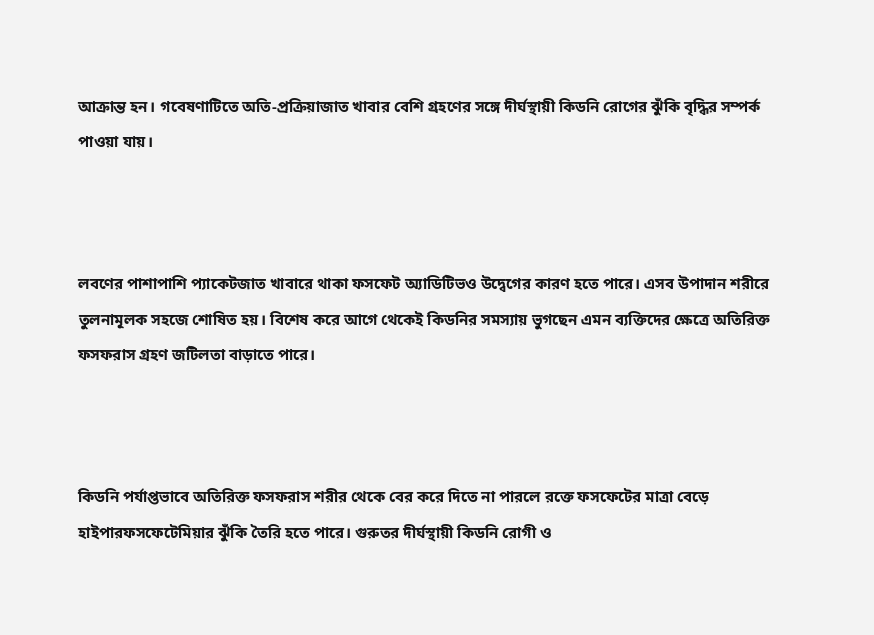আক্রান্ত হন। গবেষণাটিতে অতি-প্রক্রিয়াজাত খাবার বেশি গ্রহণের সঙ্গে দীর্ঘস্থায়ী কিডনি রোগের ঝুঁকি বৃদ্ধির সম্পর্ক পাওয়া যায়।



লবণের পাশাপাশি প্যাকেটজাত খাবারে থাকা ফসফেট অ্যাডিটিভও উদ্বেগের কারণ হতে পারে। এসব উপাদান শরীরে তুলনামূলক সহজে শোষিত হয়। বিশেষ করে আগে থেকেই কিডনির সমস্যায় ভুগছেন এমন ব্যক্তিদের ক্ষেত্রে অতিরিক্ত ফসফরাস গ্রহণ জটিলতা বাড়াতে পারে।



কিডনি পর্যাপ্তভাবে অতিরিক্ত ফসফরাস শরীর থেকে বের করে দিতে না পারলে রক্তে ফসফেটের মাত্রা বেড়ে হাইপারফসফেটেমিয়ার ঝুঁকি তৈরি হতে পারে। গুরুতর দীর্ঘস্থায়ী কিডনি রোগী ও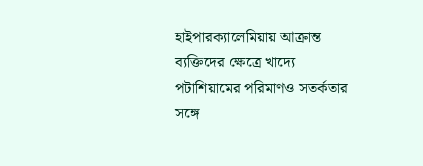হাইপারক্যালেমিয়ায় আক্রান্ত ব্যক্তিদের ক্ষেত্রে খাদ্যে পটাশিয়ামের পরিমাণও সতর্কতার সঙ্গে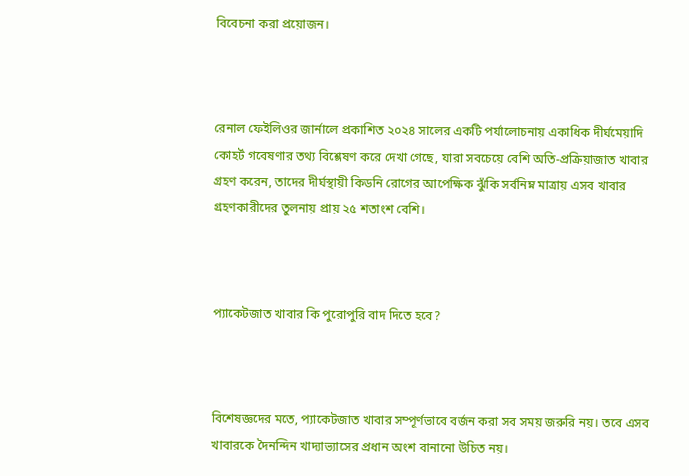বিবেচনা করা প্রয়োজন।



রেনাল ফেইলিওর জার্নালে প্রকাশিত ২০২৪ সালের একটি পর্যালোচনায় একাধিক দীর্ঘমেয়াদি কোহর্ট গবেষণার তথ্য বিশ্লেষণ করে দেখা গেছে, যারা সবচেয়ে বেশি অতি-প্রক্রিয়াজাত খাবার গ্রহণ করেন, তাদের দীর্ঘস্থায়ী কিডনি রোগের আপেক্ষিক ঝুঁকি সর্বনিম্ন মাত্রায় এসব খাবার গ্রহণকারীদের তুলনায় প্রায় ২৫ শতাংশ বেশি।



প্যাকেটজাত খাবার কি পুরোপুরি বাদ দিতে হবে?



বিশেষজ্ঞদের মতে, প্যাকেটজাত খাবার সম্পূর্ণভাবে বর্জন করা সব সময় জরুরি নয়। তবে এসব খাবারকে দৈনন্দিন খাদ্যাভ্যাসের প্রধান অংশ বানানো উচিত নয়।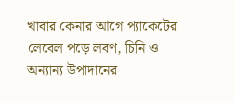খাবার কেনার আগে প্যাকেটের লেবেল পড়ে লবণ, চিনি ও অন্যান্য উপাদানের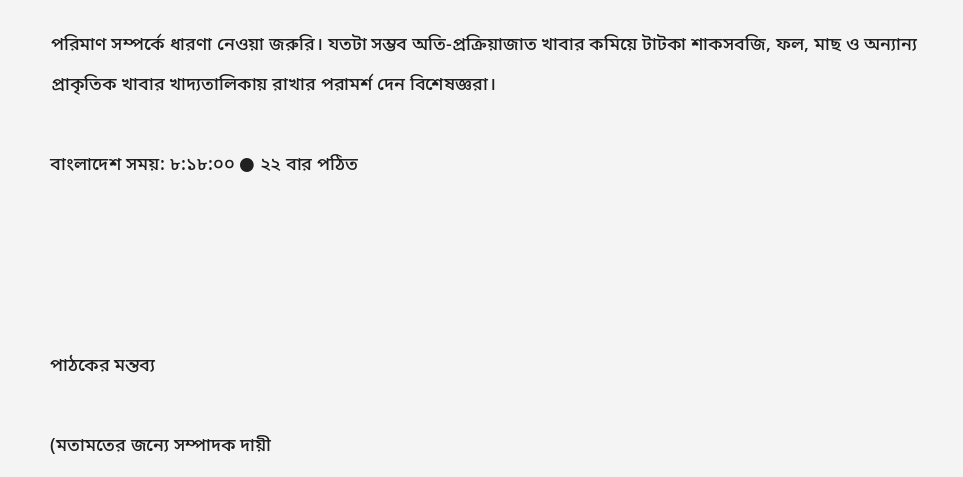পরিমাণ সম্পর্কে ধারণা নেওয়া জরুরি। যতটা সম্ভব অতি-প্রক্রিয়াজাত খাবার কমিয়ে টাটকা শাকসবজি, ফল, মাছ ও অন্যান্য প্রাকৃতিক খাবার খাদ্যতালিকায় রাখার পরামর্শ দেন বিশেষজ্ঞরা।

বাংলাদেশ সময়: ৮:১৮:০০ ● ২২ বার পঠিত




পাঠকের মন্তব্য

(মতামতের জন্যে সম্পাদক দায়ী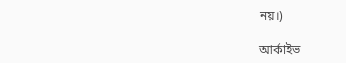নয়।)

আর্কাইভ